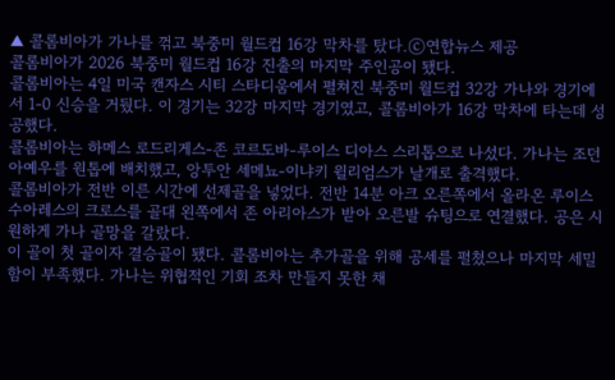▲ 콜롬비아가 가나를 꺾고 북중미 월드컵 16강 막차를 탔다.ⓒ연합뉴스 제공
콜롬비아가 2026 북중미 월드컵 16강 진출의 마지막 주인공이 됐다.
콜롬비아는 4일 미국 캔자스 시티 스타디움에서 펼쳐진 북중미 월드컵 32강 가나와 경기에서 1-0 신승을 거뒀다. 이 경기는 32강 마지막 경기였고, 콜롬비아가 16강 막차에 타는데 성공했다.
콜롬비아는 하메스 로드리게스-존 코르도바-루이스 디아스 스리톱으로 나섰다. 가나는 조던 아예우를 원톱에 배치했고, 앙투안 세메뇨-이냐키 윌리엄스가 날개로 출격했다.
콜롬비아가 전반 이른 시간에 선제골을 넣었다. 전반 14분 아크 오른쪽에서 올라온 루이스 수아레스의 크로스를 골대 왼쪽에서 존 아리아스가 받아 오른발 슈팅으로 연결했다. 공은 시원하게 가나 골망을 갈랐다.
이 골이 첫 골이자 결승골이 됐다. 콜롬비아는 추가골을 위해 공세를 펼쳤으나 마지막 세밀함이 부족했다. 가나는 위협적인 기회 조차 만들지 못한 채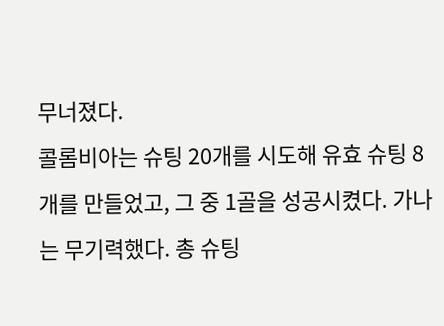무너졌다.
콜롬비아는 슈팅 20개를 시도해 유효 슈팅 8개를 만들었고, 그 중 1골을 성공시켰다. 가나는 무기력했다. 총 슈팅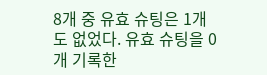8개 중 유효 슈팅은 1개도 없었다. 유효 슈팅을 0개 기록한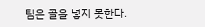팀은 골을 넣지 못한다.